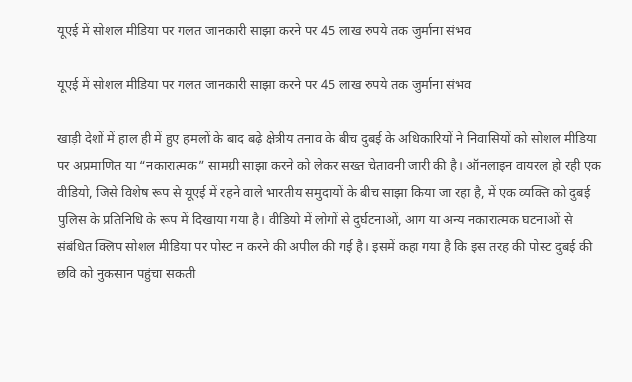यूएई में सोशल मीडिया पर गलत जानकारी साझा करने पर 45 लाख रुपये तक जुर्माना संभव

यूएई में सोशल मीडिया पर गलत जानकारी साझा करने पर 45 लाख रुपये तक जुर्माना संभव

खाड़ी देशों में हाल ही में हुए हमलों के बाद बढ़े क्षेत्रीय तनाव के बीच दुबई के अधिकारियों ने निवासियों को सोशल मीडिया पर अप्रमाणित या “नकारात्मक” सामग्री साझा करने को लेकर सख्त चेतावनी जारी की है। ऑनलाइन वायरल हो रही एक वीडियो, जिसे विशेष रूप से यूएई में रहने वाले भारतीय समुदायों के बीच साझा किया जा रहा है, में एक व्यक्ति को दुबई पुलिस के प्रतिनिधि के रूप में दिखाया गया है। वीडियो में लोगों से दुर्घटनाओं, आग या अन्य नकारात्मक घटनाओं से संबंधित क्लिप सोशल मीडिया पर पोस्ट न करने की अपील की गई है। इसमें कहा गया है कि इस तरह की पोस्ट दुबई की छवि को नुकसान पहुंचा सकती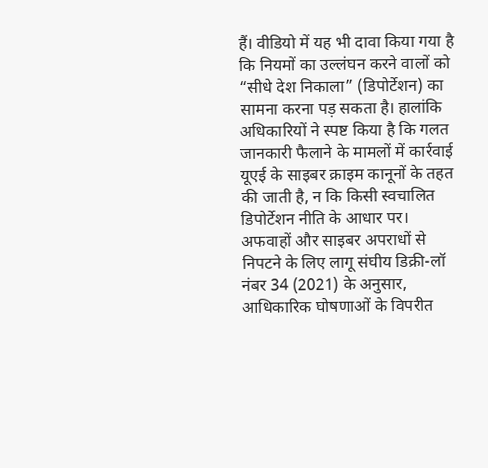हैं। वीडियो में यह भी दावा किया गया है कि नियमों का उल्लंघन करने वालों को “सीधे देश निकाला” (डिपोर्टेशन) का सामना करना पड़ सकता है। हालांकि अधिकारियों ने स्पष्ट किया है कि गलत जानकारी फैलाने के मामलों में कार्रवाई यूएई के साइबर क्राइम कानूनों के तहत की जाती है, न कि किसी स्वचालित डिपोर्टेशन नीति के आधार पर। अफवाहों और साइबर अपराधों से निपटने के लिए लागू संघीय डिक्री-लॉ नंबर 34 (2021) के अनुसार, आधिकारिक घोषणाओं के विपरीत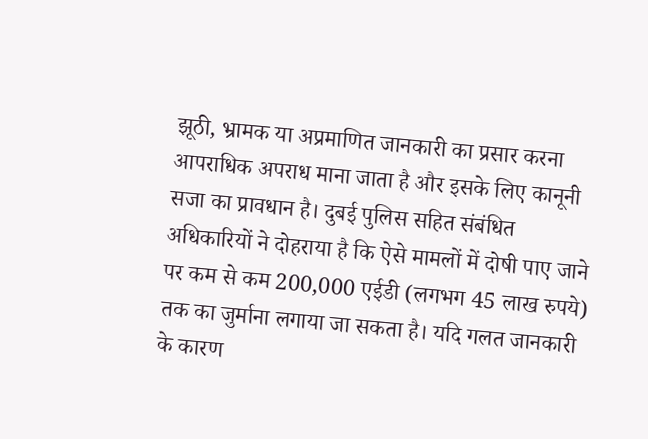झूठी, भ्रामक या अप्रमाणित जानकारी का प्रसार करना आपराधिक अपराध माना जाता है और इसके लिए कानूनी सजा का प्रावधान है। दुबई पुलिस सहित संबंधित अधिकारियों ने दोहराया है कि ऐसे मामलों में दोषी पाए जाने पर कम से कम 200,000 एईडी (लगभग 45 लाख रुपये) तक का जुर्माना लगाया जा सकता है। यदि गलत जानकारी के कारण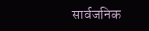सार्वजनिक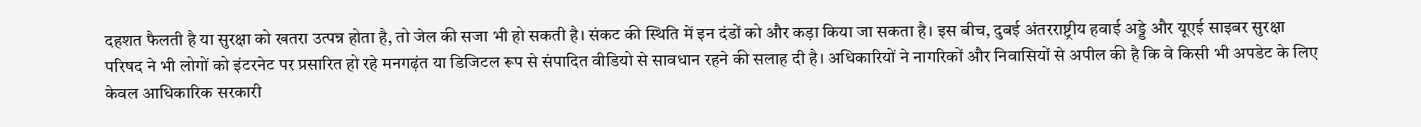दहशत फैलती है या सुरक्षा को खतरा उत्पन्न होता है, तो जेल की सजा भी हो सकती है। संकट की स्थिति में इन दंडों को और कड़ा किया जा सकता है। इस बीच, दुबई अंतरराष्ट्रीय हवाई अड्डे और यूएई साइबर सुरक्षा परिषद ने भी लोगों को इंटरनेट पर प्रसारित हो रहे मनगढ़ंत या डिजिटल रूप से संपादित वीडियो से सावधान रहने की सलाह दी है। अधिकारियों ने नागरिकों और निवासियों से अपील की है कि वे किसी भी अपडेट के लिए केवल आधिकारिक सरकारी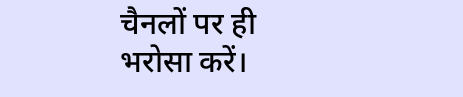चैनलों पर ही भरोसा करें।